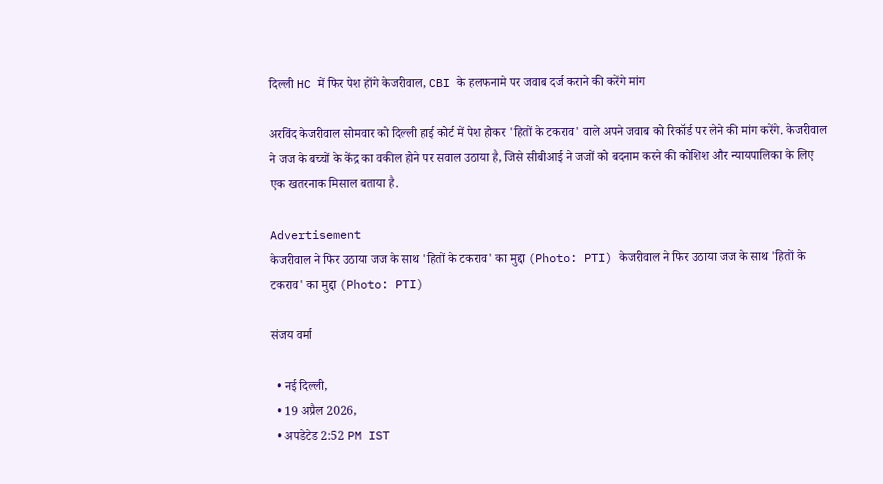दिल्ली HC में फिर पेश होंगे केजरीवाल, CBI के हलफनामे पर जवाब दर्ज कराने की करेंगे मांग

अरविंद केजरीवाल सोमवार को दिल्ली हाई कोर्ट में पेश होकर 'हितों के टकराव' वाले अपने जवाब को रिकॉर्ड पर लेने की मांग करेंगे. केजरीवाल ने जज के बच्चों के केंद्र का वकील होने पर सवाल उठाया है, जिसे सीबीआई ने जजों को बदनाम करने की कोशिश और न्यायपालिका के लिए एक खतरनाक मिसाल बताया है.

Advertisement
केजरीवाल ने फिर उठाया जज के साथ 'हितों के टकराव' का मुद्दा (Photo: PTI) केजरीवाल ने फिर उठाया जज के साथ 'हितों के टकराव' का मुद्दा (Photo: PTI)

संजय वर्मा

  • नई दिल्ली,
  • 19 अप्रैल 2026,
  • अपडेटेड 2:52 PM IST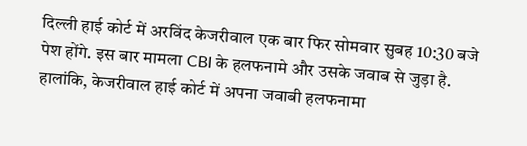दिल्ली हाई कोर्ट में अरविंद केजरीवाल एक बार फिर सोमवार सुबह 10:30 बजे पेश होंगे. इस बार मामला CBI के हलफनामे और उसके जवाब से जुड़ा है. हालांकि, केजरीवाल हाई कोर्ट में अपना जवाबी हलफनामा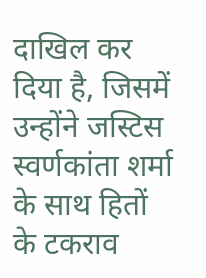दाखिल कर दिया है, जिसमें उन्होंने जस्टिस स्वर्णकांता शर्मा के साथ हितों के टकराव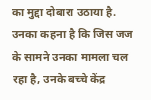का मुद्दा दोबारा उठाया है. उनका कहना है कि जिस जज के सामने उनका मामला चल रहा है, उनके बच्चे केंद्र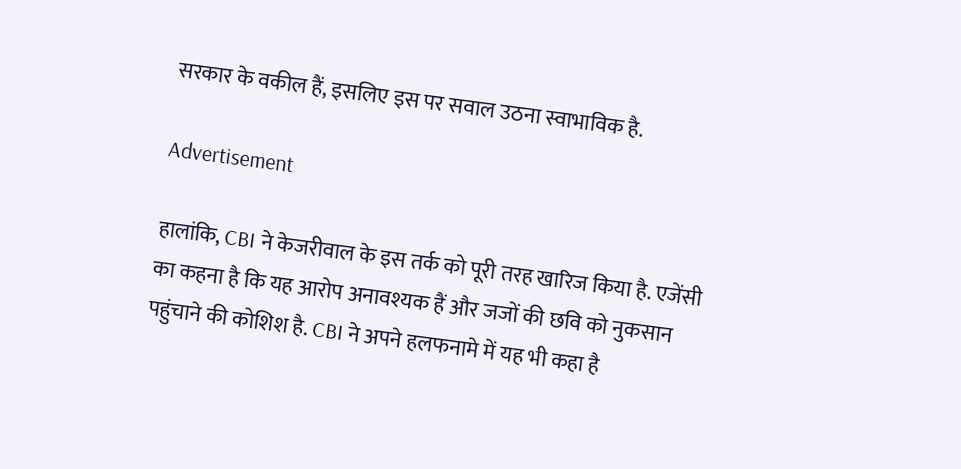सरकार के वकील हैं, इसलिए इस पर सवाल उठना स्वाभाविक है.

Advertisement

हालांकि, CBI ने केजरीवाल के इस तर्क को पूरी तरह खारिज किया है. एजेंसी का कहना है कि यह आरोप अनावश्यक हैं और जजों की छवि को नुकसान पहुंचाने की कोशिश है. CBI ने अपने हलफनामे में यह भी कहा है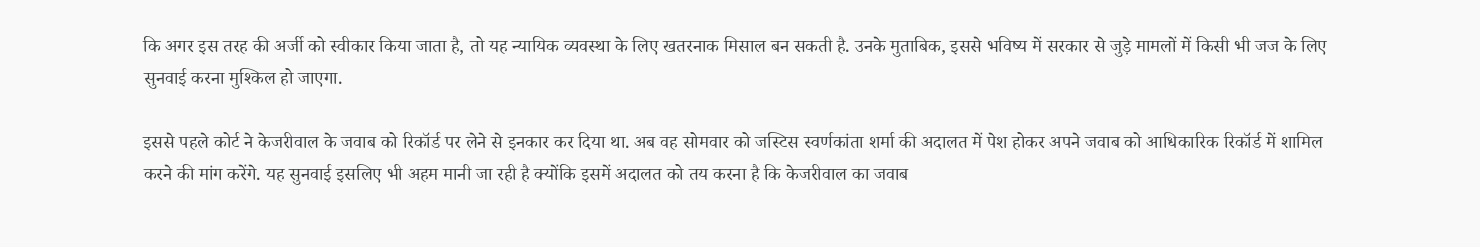कि अगर इस तरह की अर्जी को स्वीकार किया जाता है, तो यह न्यायिक व्यवस्था के लिए खतरनाक मिसाल बन सकती है. उनके मुताबिक, इससे भविष्य में सरकार से जुड़े मामलों में किसी भी जज के लिए सुनवाई करना मुश्किल हो जाएगा.

इससे पहले कोर्ट ने केजरीवाल के जवाब को रिकॉर्ड पर लेने से इनकार कर दिया था. अब वह सोमवार को जस्टिस स्वर्णकांता शर्मा की अदालत में पेश होकर अपने जवाब को आधिकारिक रिकॉर्ड में शामिल करने की मांग करेंगे. यह सुनवाई इसलिए भी अहम मानी जा रही है क्योंकि इसमें अदालत को तय करना है कि केजरीवाल का जवाब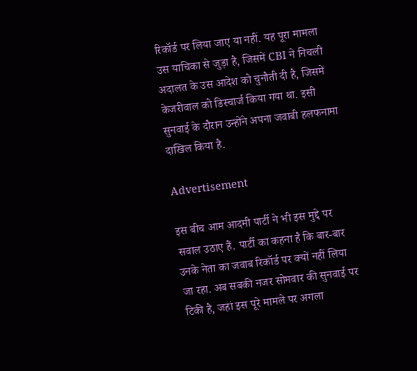रिकॉर्ड पर लिया जाए या नहीं. यह पूरा मामला उस याचिका से जुड़ा है, जिसमें CBI ने निचली अदालत के उस आदेश को चुनौती दी है, जिसमें केजरीवाल को डिस्चार्ज किया गया था. इसी सुनवाई के दौरान उन्होंने अपना जवाबी हलफनामा दाखिल किया है.

Advertisement

इस बीच आम आदमी पार्टी ने भी इस मुद्दे पर सवाल उठाए हैं. पार्टी का कहना है कि बार-बार उनके नेता का जवाब रिकॉर्ड पर क्यों नहीं लिया जा रहा. अब सबकी नजर सोमवार की सुनवाई पर टिकी है, जहां इस पूरे मामले पर अगला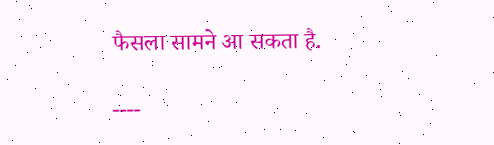फैसला सामने आ सकता है.

----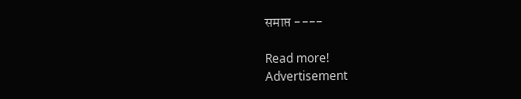समाप्त ----

Read more!
Advertisement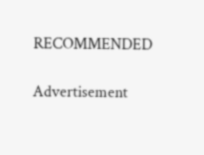RECOMMENDED

Advertisement